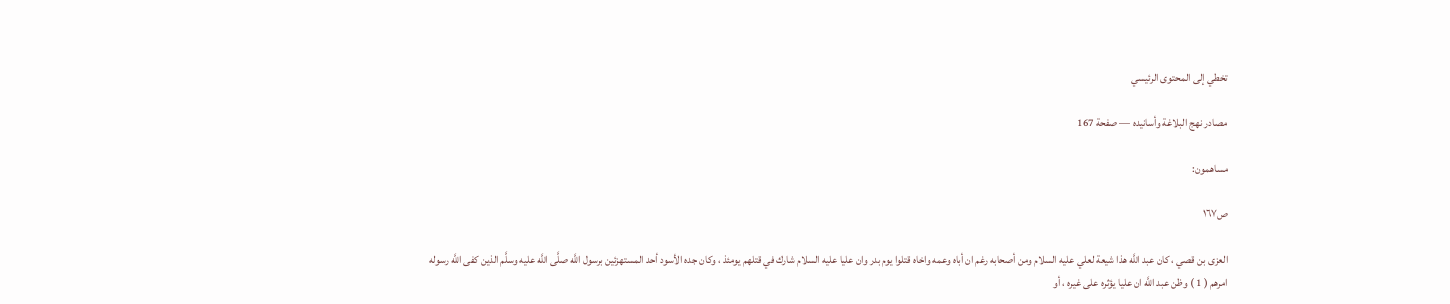تخطي إلى المحتوى الرئيسي

مصادر نهج البلاغة وأسانيده — صفحة 167

مساهمون:

ص١٦٧

العزى بن قصي ، كان عبد اللَّه هذا شيعة لعلي عليه السلام ومن أصحابه رغم ان أباه وعمه واخاه قتلوا يوم بدر وان عليا عليه السلام شارك في قتلهم يومئذ ، وكان جده الأسود أحد المستهزئين برسول اللَّه صلَّى اللَّه عليه وسلَّم الذين كفى اللَّه رسوله امرهم ( 1 ) وظن عبد اللَّه ان عليا يؤثره على غيره ، أو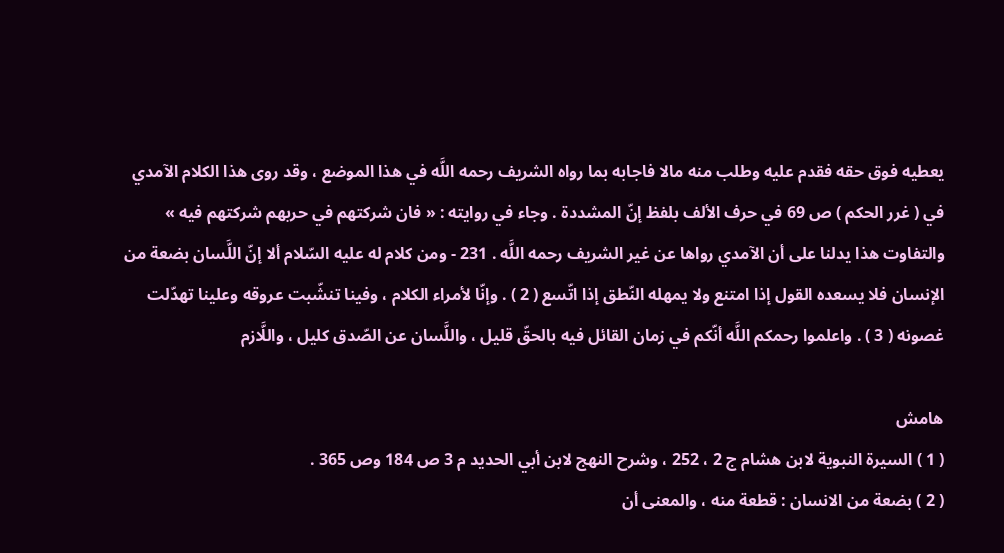يعطيه فوق حقه فقدم عليه وطلب منه مالا فاجابه بما رواه الشريف رحمه اللَّه في هذا الموضع ، وقد روى هذا الكلام الآمدي في ( غرر الحكم ) ص 69 في حرف الألف بلفظ إنّ المشددة . وجاء في روايته : « فان شركتهم في حربهم شركتهم فيه » والتفاوت هذا يدلنا على أن الآمدي رواها عن غير الشريف رحمه اللَّه . 231 - ومن كلام له عليه السّلام ألا إنّ اللَّسان بضعة من الإنسان فلا يسعده القول إذا امتنع ولا يمهله النّطق إذا اتّسع ( 2 ) . وإنّا لأمراء الكلام ، وفينا تنشّبت عروقه وعلينا تهدّلت غصونه ( 3 ) . واعلموا رحمكم اللَّه أنّكم في زمان القائل فيه بالحقّ قليل ، واللَّسان عن الصّدق كليل ، واللَّازم

هامش
( 1 ) السيرة النبوية لابن هشام ج 2 ، 252 ، وشرح النهج لابن أبي الحديد م 3 ص 184 وص 365 .
( 2 ) بضعة من الانسان : قطعة منه ، والمعنى أن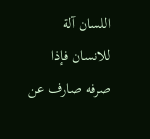اللسان آلة للانسان فإذا صرفه صارف عن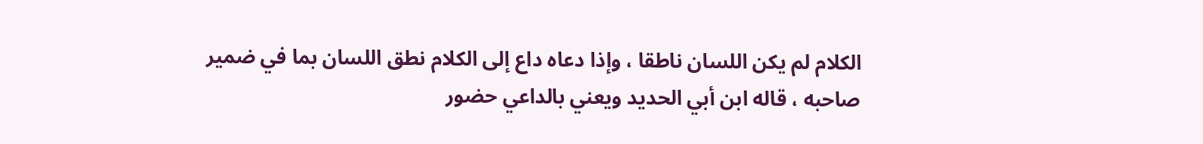الكلام لم يكن اللسان ناطقا ، وإذا دعاه داع إلى الكلام نطق اللسان بما في ضمير صاحبه ، قاله ابن أبي الحديد ويعني بالداعي حضور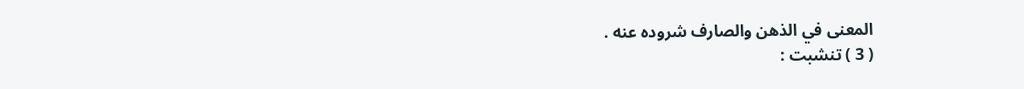المعنى في الذهن والصارف شروده عنه .
( 3 ) تنشبت :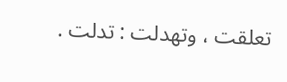تعلقت ، وتهدلت : تدلت .